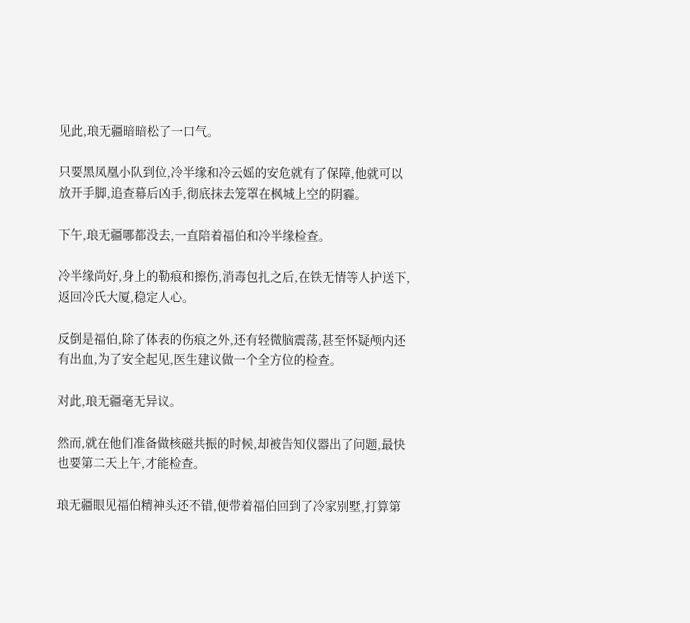见此,琅无疆暗暗松了一口气。

只要黑凤凰小队到位,冷半缘和冷云媱的安危就有了保障,他就可以放开手脚,追查幕后凶手,彻底抹去笼罩在枫城上空的阴霾。

下午,琅无疆哪都没去,一直陪着福伯和冷半缘检查。

冷半缘尚好,身上的勒痕和擦伤,消毒包扎之后,在铁无情等人护送下,返回冷氏大厦,稳定人心。

反倒是福伯,除了体表的伤痕之外,还有轻微脑震荡,甚至怀疑颅内还有出血,为了安全起见,医生建议做一个全方位的检查。

对此,琅无疆毫无异议。

然而,就在他们准备做核磁共振的时候,却被告知仪器出了问题,最快也要第二天上午,才能检查。

琅无疆眼见福伯精神头还不错,便带着福伯回到了冷家别墅,打算第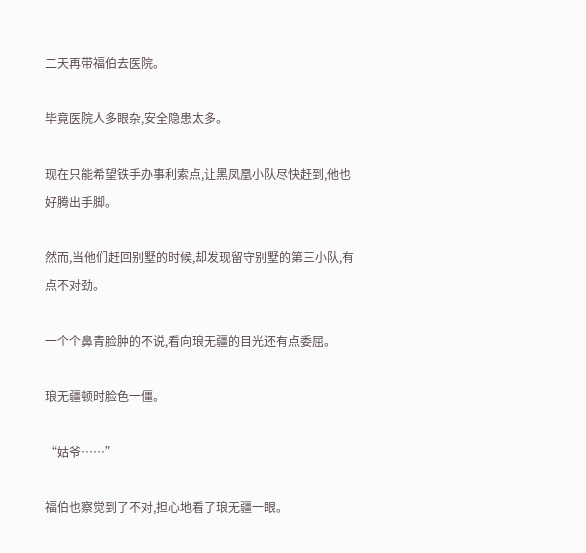二天再带福伯去医院。

毕竟医院人多眼杂,安全隐患太多。

现在只能希望铁手办事利索点,让黑凤凰小队尽快赶到,他也好腾出手脚。

然而,当他们赶回别墅的时候,却发现留守别墅的第三小队,有点不对劲。

一个个鼻青脸肿的不说,看向琅无疆的目光还有点委屈。

琅无疆顿时脸色一僵。

“姑爷……”

福伯也察觉到了不对,担心地看了琅无疆一眼。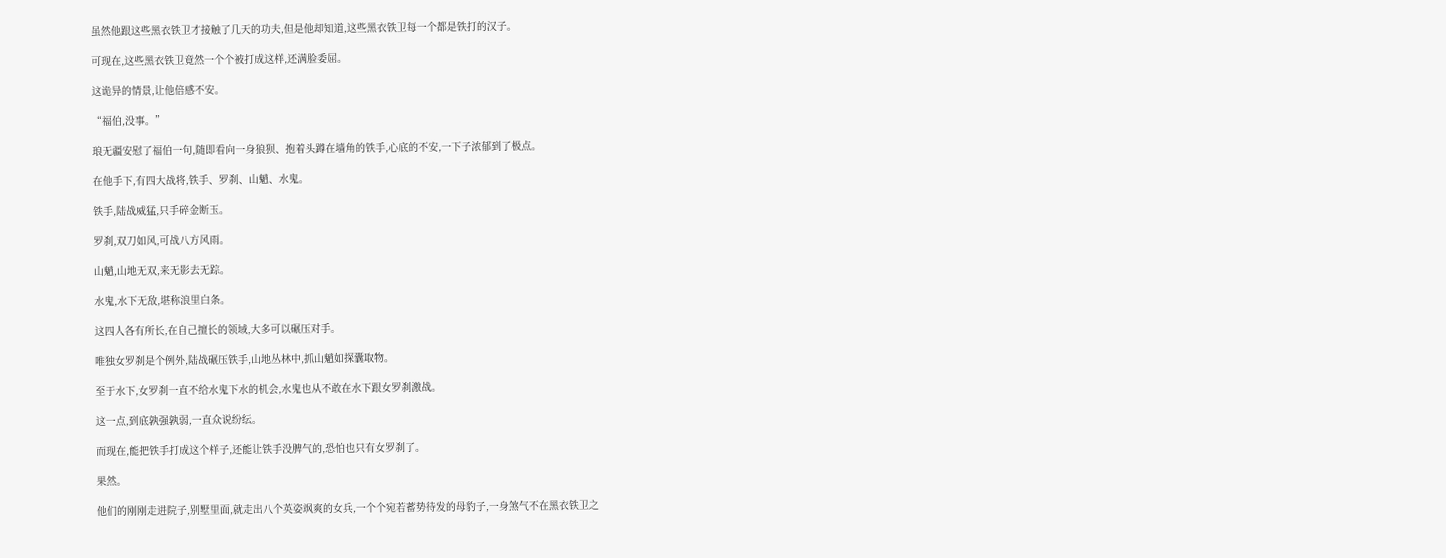虽然他跟这些黑衣铁卫才接触了几天的功夫,但是他却知道,这些黑衣铁卫每一个都是铁打的汉子。

可现在,这些黑衣铁卫竟然一个个被打成这样,还满脸委屈。

这诡异的情景,让他倍感不安。

“福伯,没事。”

琅无疆安慰了福伯一句,随即看向一身狼狈、抱着头蹲在墙角的铁手,心底的不安,一下子浓郁到了极点。

在他手下,有四大战将,铁手、罗刹、山魈、水鬼。

铁手,陆战威猛,只手碎金断玉。

罗刹,双刀如风,可战八方风雨。

山魈,山地无双,来无影去无踪。

水鬼,水下无敌,堪称浪里白条。

这四人各有所长,在自己擅长的领域,大多可以碾压对手。

唯独女罗刹是个例外,陆战碾压铁手,山地丛林中,抓山魈如探囊取物。

至于水下,女罗刹一直不给水鬼下水的机会,水鬼也从不敢在水下跟女罗刹激战。

这一点,到底孰强孰弱,一直众说纷纭。

而现在,能把铁手打成这个样子,还能让铁手没脾气的,恐怕也只有女罗刹了。

果然。

他们的刚刚走进院子,别墅里面,就走出八个英姿飒爽的女兵,一个个宛若蓄势待发的母豹子,一身煞气不在黑衣铁卫之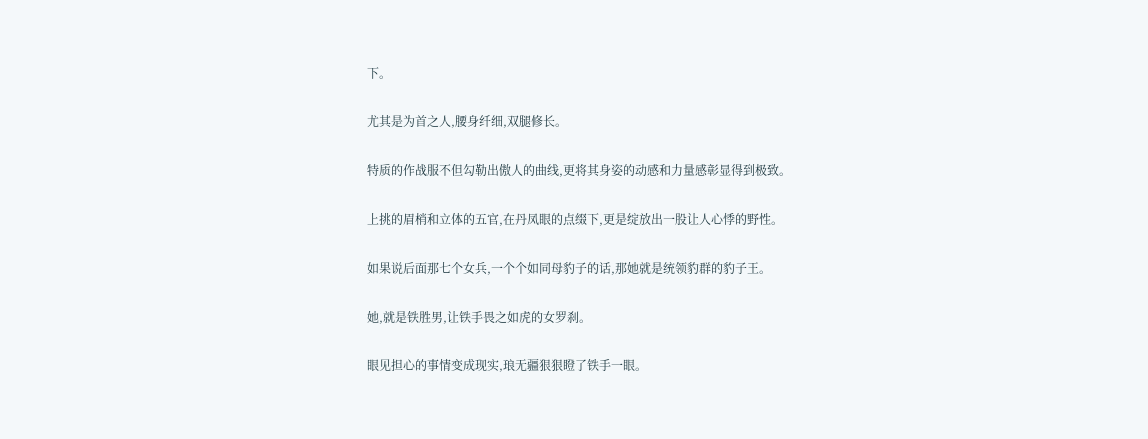下。

尤其是为首之人,腰身纤细,双腿修长。

特质的作战服不但勾勒出傲人的曲线,更将其身姿的动感和力量感彰显得到极致。

上挑的眉梢和立体的五官,在丹凤眼的点缀下,更是绽放出一股让人心悸的野性。

如果说后面那七个女兵,一个个如同母豹子的话,那她就是统领豹群的豹子王。

她,就是铁胜男,让铁手畏之如虎的女罗刹。

眼见担心的事情变成现实,琅无疆狠狠瞪了铁手一眼。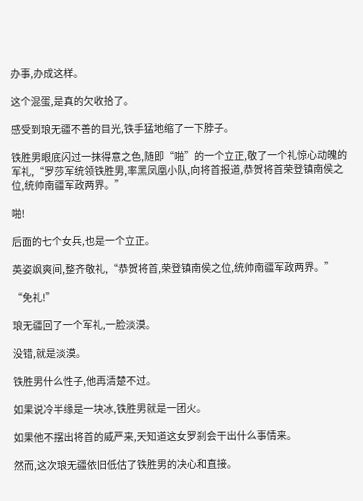办事,办成这样。

这个混蛋,是真的欠收拾了。

感受到琅无疆不善的目光,铁手猛地缩了一下脖子。

铁胜男眼底闪过一抹得意之色,随即“啪”的一个立正,敬了一个礼惊心动魄的军礼,“罗莎军统领铁胜男,率黑凤凰小队,向将首报道,恭贺将首荣登镇南侯之位,统帅南疆军政两界。”

啪!

后面的七个女兵,也是一个立正。

英姿飒爽间,整齐敬礼,“恭贺将首,荣登镇南侯之位,统帅南疆军政两界。”

“免礼!”

琅无疆回了一个军礼,一脸淡漠。

没错,就是淡漠。

铁胜男什么性子,他再清楚不过。

如果说冷半缘是一块冰,铁胜男就是一团火。

如果他不摆出将首的威严来,天知道这女罗刹会干出什么事情来。

然而,这次琅无疆依旧低估了铁胜男的决心和直接。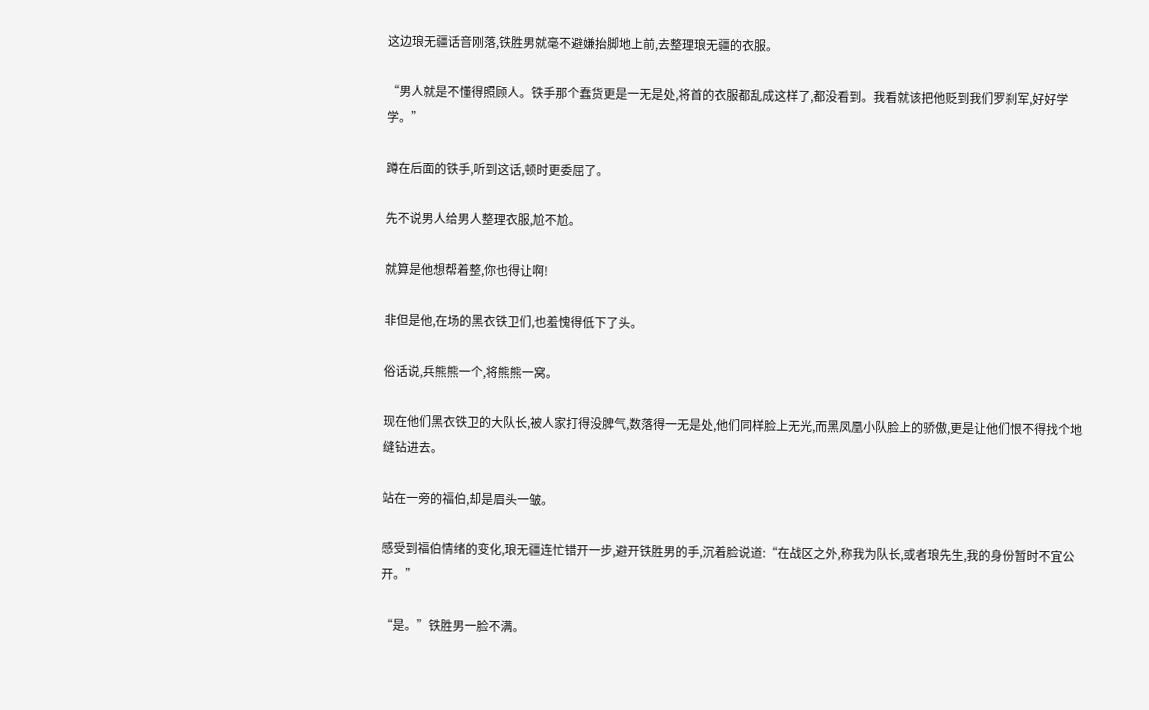这边琅无疆话音刚落,铁胜男就毫不避嫌抬脚地上前,去整理琅无疆的衣服。

“男人就是不懂得照顾人。铁手那个蠢货更是一无是处,将首的衣服都乱成这样了,都没看到。我看就该把他贬到我们罗刹军,好好学学。”

蹲在后面的铁手,听到这话,顿时更委屈了。

先不说男人给男人整理衣服,尬不尬。

就算是他想帮着整,你也得让啊!

非但是他,在场的黑衣铁卫们,也羞愧得低下了头。

俗话说,兵熊熊一个,将熊熊一窝。

现在他们黑衣铁卫的大队长,被人家打得没脾气,数落得一无是处,他们同样脸上无光,而黑凤凰小队脸上的骄傲,更是让他们恨不得找个地缝钻进去。

站在一旁的福伯,却是眉头一皱。

感受到福伯情绪的变化,琅无疆连忙错开一步,避开铁胜男的手,沉着脸说道:“在战区之外,称我为队长,或者琅先生,我的身份暂时不宜公开。”

“是。”铁胜男一脸不满。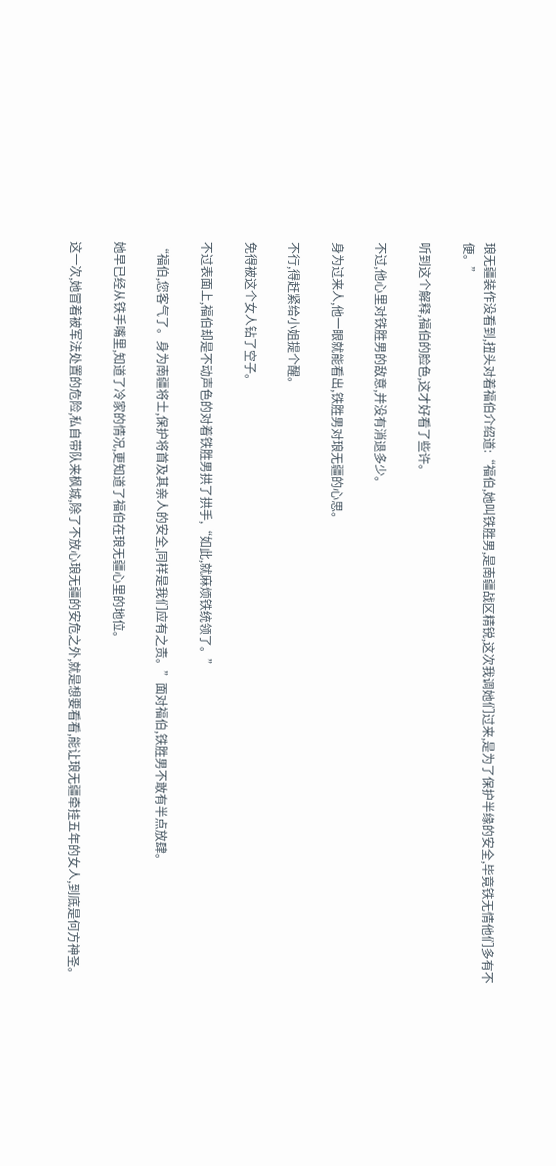琅无疆装作没看到,扭头对着福伯介绍道:“福伯,她叫铁胜男,是南疆战区精锐,这次我调她们过来,是为了保护半缘的安全,毕竟铁无情他们多有不便。”

听到这个解释,福伯的脸色,这才好看了些许。

不过,他心里对铁胜男的敌意,并没有消退多少。

身为过来人,他一眼就能看出,铁胜男对琅无疆的心思。

不行,得赶紧给小姐提个醒。

免得被这个女人钻了空子。

不过表面上,福伯却是不动声色的对着铁胜男拱了拱手,“如此,就麻烦铁统领了。”

“福伯,您客气了。身为南疆将士,保护将首及其亲人的安全,同样是我们应有之责。”面对福伯,铁胜男不敢有半点放肆。

她早已经从铁手嘴里,知道了冷家的情况,更知道了福伯在琅无疆心里的地位。

这一次,她冒着被军法处置的危险,私自带队来枫城,除了不放心琅无疆的安危之外,就是想要看看,能让琅无疆牵挂五年的女人,到底是何方神圣。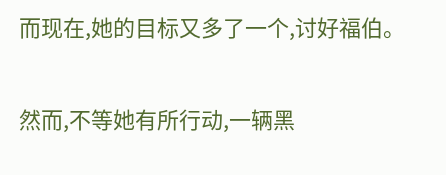而现在,她的目标又多了一个,讨好福伯。

然而,不等她有所行动,一辆黑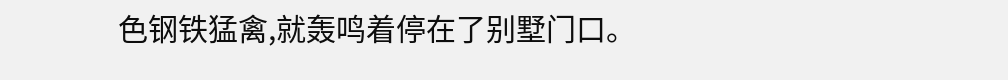色钢铁猛禽,就轰鸣着停在了别墅门口。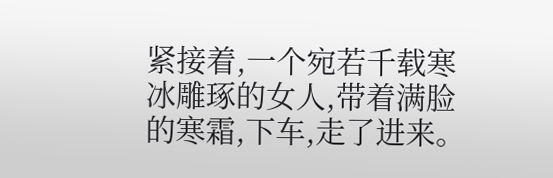紧接着,一个宛若千载寒冰雕琢的女人,带着满脸的寒霜,下车,走了进来。